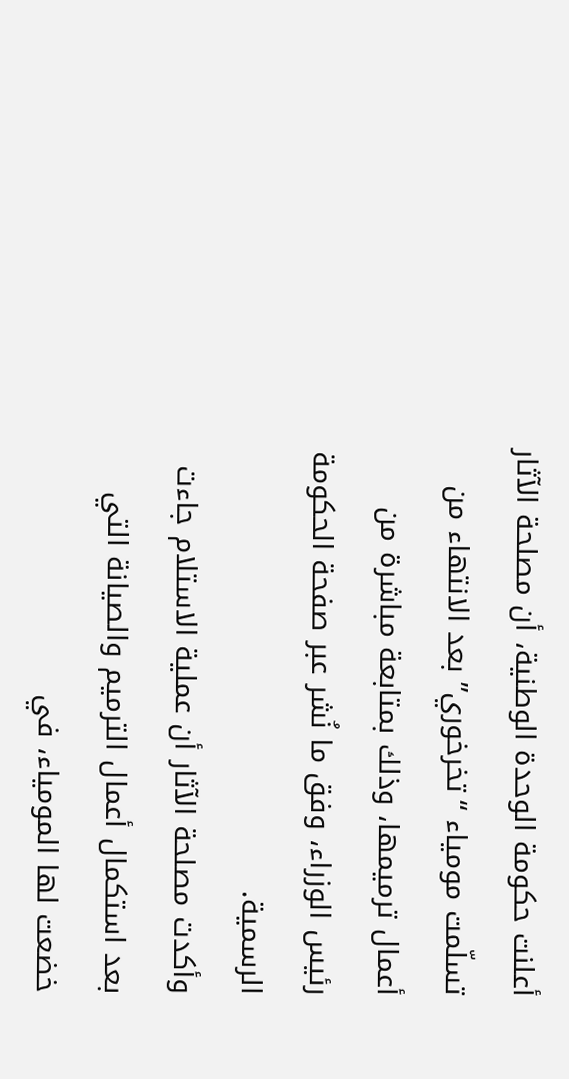أعلنت حكومة الوحدة الوطنية، أن مصلحة الآثار تسلّمت مومياء “تخرخوري” بعد الانتهاء من أعمال ترميمها، وذلك بمتابعة مباشرة من رئيس الوزراء، وفق ما نُشر عبر صفحة الحكومة الرسمية.
وأكدت مصلحة الآثار أن عملية الاستلام جاءت بعد استكمال أعمال الترميم والصيانة التي خضعت لها المومياء، في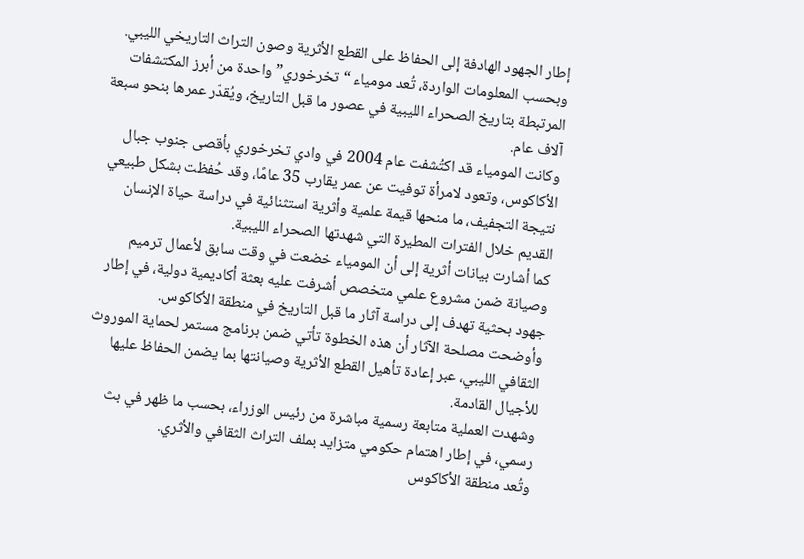إطار الجهود الهادفة إلى الحفاظ على القطع الأثرية وصون التراث التاريخي الليبي.
وبحسب المعلومات الواردة، تُعد مومياء “تخرخوري” واحدة من أبرز المكتشفات المرتبطة بتاريخ الصحراء الليبية في عصور ما قبل التاريخ، ويُقدّر عمرها بنحو سبعة آلاف عام.
وكانت المومياء قد اكتُشفت عام 2004 في وادي تخرخوري بأقصى جنوب جبال الأكاكوس، وتعود لامرأة توفيت عن عمر يقارب 35 عامًا، وقد حُفظت بشكل طبيعي نتيجة التجفيف، ما منحها قيمة علمية وأثرية استثنائية في دراسة حياة الإنسان القديم خلال الفترات المطيرة التي شهدتها الصحراء الليبية.
كما أشارت بيانات أثرية إلى أن المومياء خضعت في وقت سابق لأعمال ترميم وصيانة ضمن مشروع علمي متخصص أشرفت عليه بعثة أكاديمية دولية، في إطار جهود بحثية تهدف إلى دراسة آثار ما قبل التاريخ في منطقة الأكاكوس.
وأوضحت مصلحة الآثار أن هذه الخطوة تأتي ضمن برنامج مستمر لحماية الموروث الثقافي الليبي، عبر إعادة تأهيل القطع الأثرية وصيانتها بما يضمن الحفاظ عليها للأجيال القادمة.
وشهدت العملية متابعة رسمية مباشرة من رئيس الوزراء، بحسب ما ظهر في بث رسمي، في إطار اهتمام حكومي متزايد بملف التراث الثقافي والأثري.
وتُعد منطقة الأكاكوس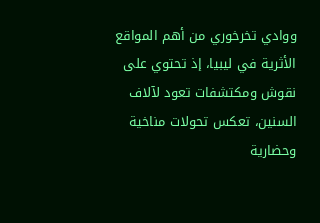ووادي تخرخوري من أهم المواقع الأثرية في ليبيا، إذ تحتوي على نقوش ومكتشفات تعود لآلاف السنين، تعكس تحولات مناخية وحضارية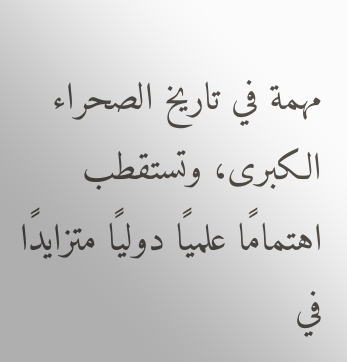مهمة في تاريخ الصحراء الكبرى، وتستقطب اهتمامًا علميًا دوليًا متزايدًا في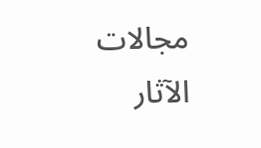مجالات الآثار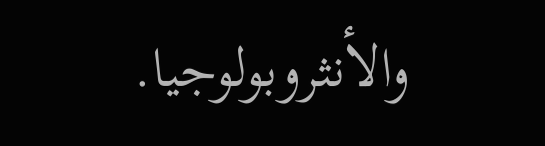والأنثروبولوجيا.